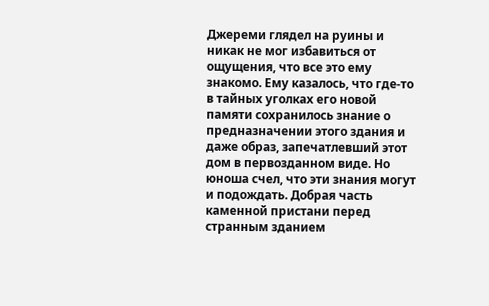Джереми глядел на руины и никак не мог избавиться от ощущения, что все это ему знакомо. Ему казалось, что где-то в тайных уголках его новой памяти сохранилось знание о предназначении этого здания и даже образ, запечатлевший этот дом в первозданном виде. Но юноша счел, что эти знания могут и подождать. Добрая часть каменной пристани перед странным зданием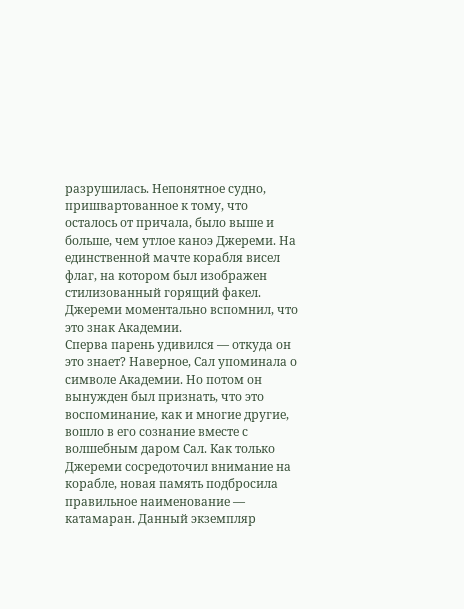разрушилась. Непонятное судно, пришвартованное к тому, что осталось от причала, было выше и больше, чем утлое каноэ Джереми. На единственной мачте корабля висел флаг, на котором был изображен стилизованный горящий факел. Джереми моментально вспомнил, что это знак Академии.
Сперва парень удивился — откуда он это знает? Наверное, Сал упоминала о символе Академии. Но потом он вынужден был признать, что это воспоминание, как и многие другие, вошло в его сознание вместе с волшебным даром Сал. Как только Джереми сосредоточил внимание на корабле, новая память подбросила правильное наименование — катамаран. Данный экземпляр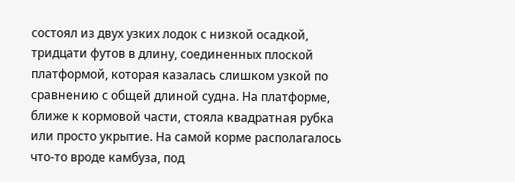состоял из двух узких лодок с низкой осадкой, тридцати футов в длину, соединенных плоской платформой, которая казалась слишком узкой по сравнению с общей длиной судна. На платформе, ближе к кормовой части, стояла квадратная рубка или просто укрытие. На самой корме располагалось что-то вроде камбуза, под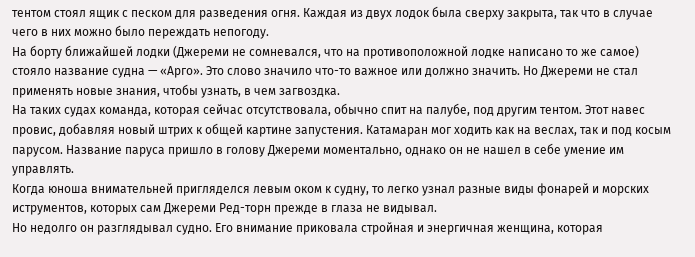тентом стоял ящик с песком для разведения огня. Каждая из двух лодок была сверху закрыта, так что в случае чего в них можно было переждать непогоду.
На борту ближайшей лодки (Джереми не сомневался, что на противоположной лодке написано то же самое) стояло название судна — «Арго». Это слово значило что-то важное или должно значить. Но Джереми не стал применять новые знания, чтобы узнать, в чем загвоздка.
На таких судах команда, которая сейчас отсутствовала, обычно спит на палубе, под другим тентом. Этот навес провис, добавляя новый штрих к общей картине запустения. Катамаран мог ходить как на веслах, так и под косым парусом. Название паруса пришло в голову Джереми моментально, однако он не нашел в себе умение им управлять.
Когда юноша внимательней пригляделся левым оком к судну, то легко узнал разные виды фонарей и морских иструментов, которых сам Джереми Ред-торн прежде в глаза не видывал.
Но недолго он разглядывал судно. Его внимание приковала стройная и энергичная женщина, которая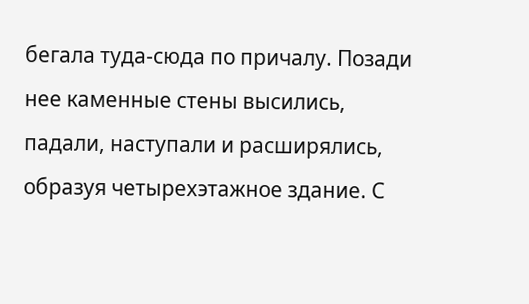бегала туда-сюда по причалу. Позади нее каменные стены высились, падали, наступали и расширялись, образуя четырехэтажное здание. С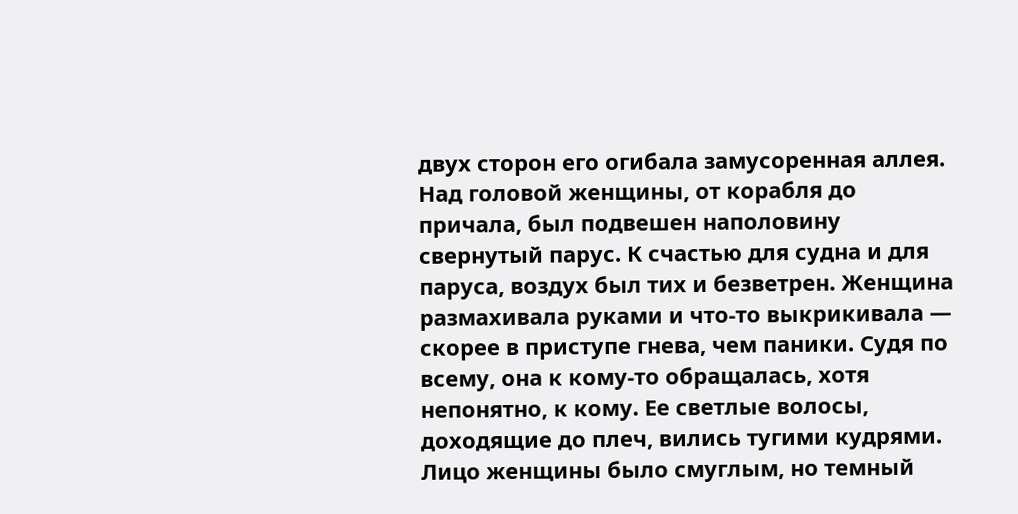двух сторон его огибала замусоренная аллея.
Над головой женщины, от корабля до причала, был подвешен наполовину свернутый парус. К счастью для судна и для паруса, воздух был тих и безветрен. Женщина размахивала руками и что-то выкрикивала — скорее в приступе гнева, чем паники. Судя по всему, она к кому-то обращалась, хотя непонятно, к кому. Ее светлые волосы, доходящие до плеч, вились тугими кудрями. Лицо женщины было смуглым, но темный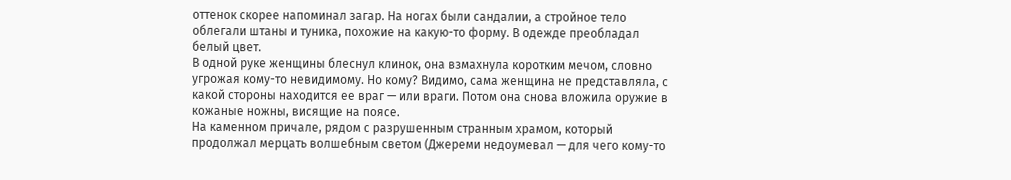оттенок скорее напоминал загар. На ногах были сандалии, а стройное тело облегали штаны и туника, похожие на какую-то форму. В одежде преобладал белый цвет.
В одной руке женщины блеснул клинок, она взмахнула коротким мечом, словно угрожая кому-то невидимому. Но кому? Видимо, сама женщина не представляла, с какой стороны находится ее враг — или враги. Потом она снова вложила оружие в кожаные ножны, висящие на поясе.
На каменном причале, рядом с разрушенным странным храмом, который продолжал мерцать волшебным светом (Джереми недоумевал — для чего кому-то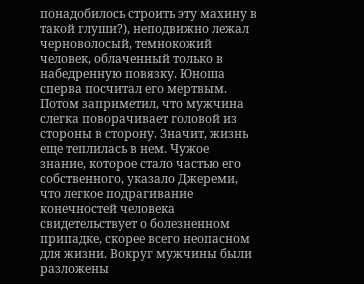понадобилось строить эту махину в такой глуши?), неподвижно лежал черноволосый, темнокожий человек, облаченный только в набедренную повязку. Юноша сперва посчитал его мертвым. Потом заприметил, что мужчина слегка поворачивает головой из стороны в сторону. Значит, жизнь еще теплилась в нем. Чужое знание, которое стало частью его собственного, указало Джереми, что легкое подрагивание конечностей человека свидетельствует о болезненном припадке, скорее всего неопасном для жизни. Вокруг мужчины были разложены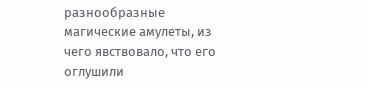разнообразные магические амулеты, из чего явствовало, что его оглушили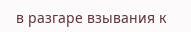в разгаре взывания к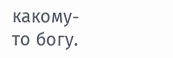какому-то богу.